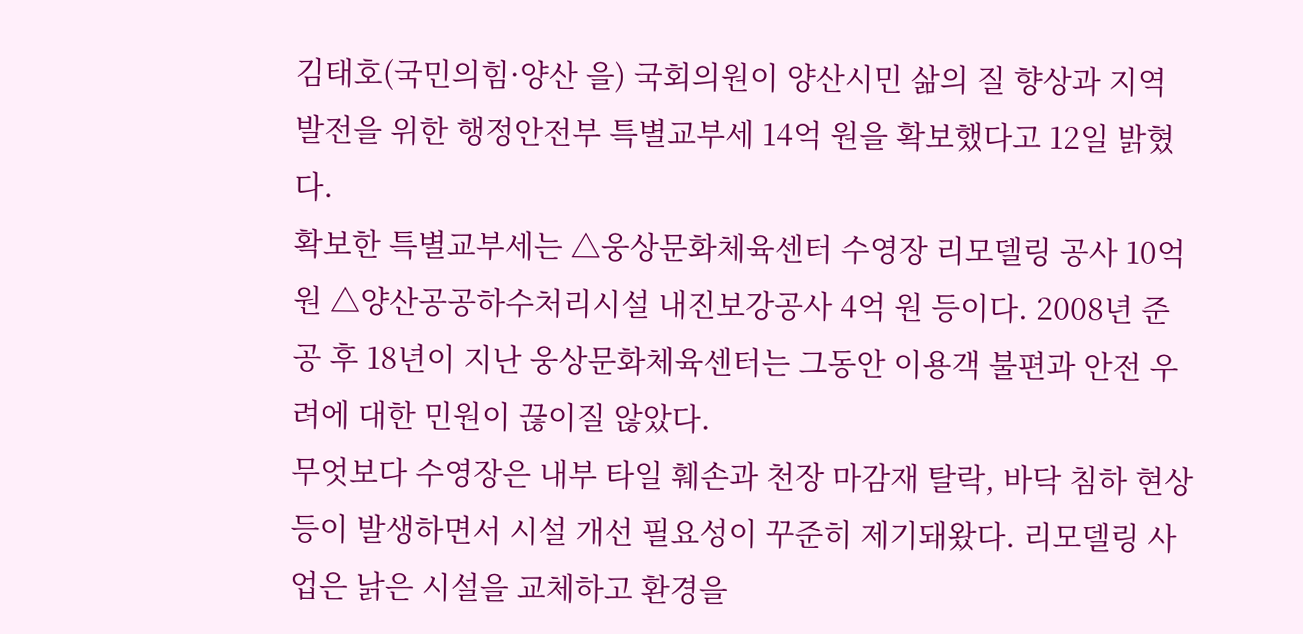김태호(국민의힘·양산 을) 국회의원이 양산시민 삶의 질 향상과 지역 발전을 위한 행정안전부 특별교부세 14억 원을 확보했다고 12일 밝혔다.
확보한 특별교부세는 △웅상문화체육센터 수영장 리모델링 공사 10억 원 △양산공공하수처리시설 내진보강공사 4억 원 등이다. 2008년 준공 후 18년이 지난 웅상문화체육센터는 그동안 이용객 불편과 안전 우려에 대한 민원이 끊이질 않았다.
무엇보다 수영장은 내부 타일 훼손과 천장 마감재 탈락, 바닥 침하 현상 등이 발생하면서 시설 개선 필요성이 꾸준히 제기돼왔다. 리모델링 사업은 낡은 시설을 교체하고 환경을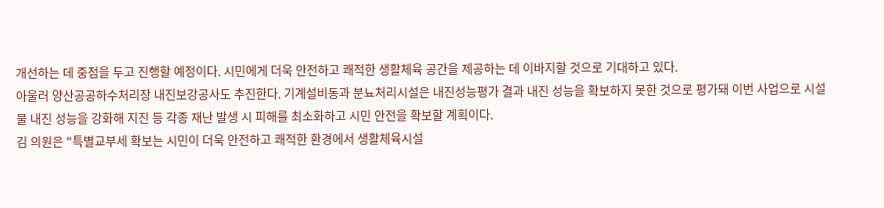개선하는 데 중점을 두고 진행할 예정이다. 시민에게 더욱 안전하고 쾌적한 생활체육 공간을 제공하는 데 이바지할 것으로 기대하고 있다.
아울러 양산공공하수처리장 내진보강공사도 추진한다. 기계설비동과 분뇨처리시설은 내진성능평가 결과 내진 성능을 확보하지 못한 것으로 평가돼 이번 사업으로 시설물 내진 성능을 강화해 지진 등 각종 재난 발생 시 피해를 최소화하고 시민 안전을 확보할 계획이다.
김 의원은 "특별교부세 확보는 시민이 더욱 안전하고 쾌적한 환경에서 생활체육시설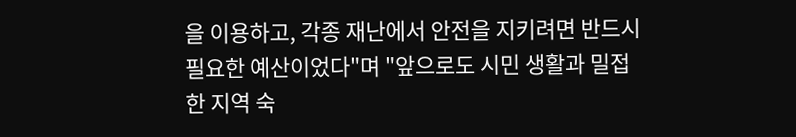을 이용하고, 각종 재난에서 안전을 지키려면 반드시 필요한 예산이었다"며 "앞으로도 시민 생활과 밀접한 지역 숙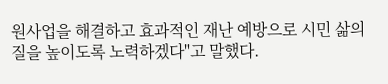원사업을 해결하고 효과적인 재난 예방으로 시민 삶의 질을 높이도록 노력하겠다"고 말했다.